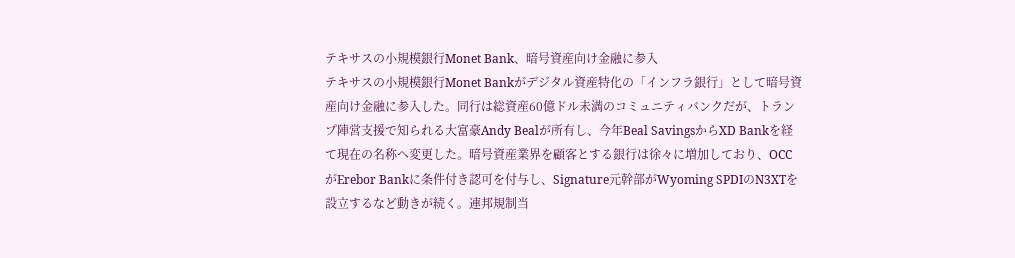テキサスの小規模銀行Monet Bank、暗号資産向け金融に参入
テキサスの小規模銀行Monet Bankがデジタル資産特化の「インフラ銀行」として暗号資産向け金融に参入した。同行は総資産60億ドル未満のコミュニティバンクだが、トランプ陣営支援で知られる大富豪Andy Bealが所有し、今年Beal SavingsからXD Bankを経て現在の名称へ変更した。暗号資産業界を顧客とする銀行は徐々に増加しており、OCCがErebor Bankに条件付き認可を付与し、Signature元幹部がWyoming SPDIのN3XTを設立するなど動きが続く。連邦規制当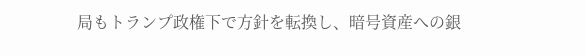局もトランプ政権下で方針を転換し、暗号資産への銀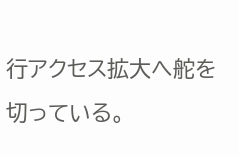行アクセス拡大へ舵を切っている。